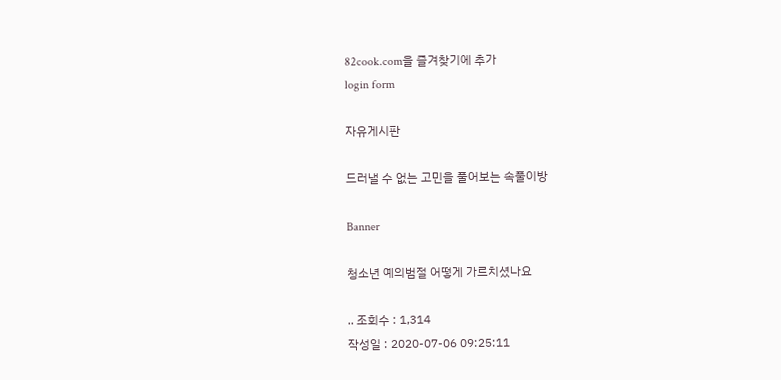82cook.com을 즐겨찾기에 추가
login form

자유게시판

드러낼 수 없는 고민을 풀어보는 속풀이방

Banner

청소년 예의범절 어떻게 가르치셨나요

.. 조회수 : 1,314
작성일 : 2020-07-06 09:25:11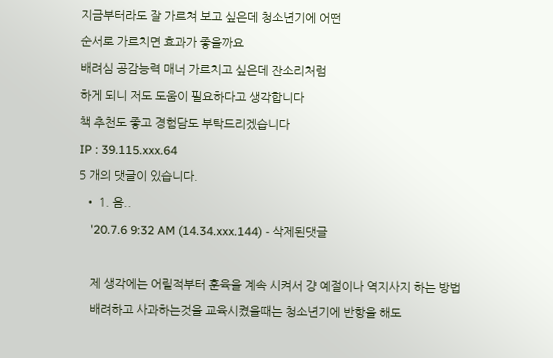지금부터라도 잘 가르쳐 보고 싶은데 청소년기에 어떤
순서로 가르치면 효과가 좋을까요
배려심 공감능력 매너 가르치고 싶은데 잔소리처럼
하게 되니 저도 도움이 필요하다고 생각합니다
책 추천도 좋고 경험담도 부탁드리겠습니다
IP : 39.115.xxx.64
5 개의 댓글이 있습니다.
  • 1. 음..
    '20.7.6 9:32 AM (14.34.xxx.144) - 삭제된댓글

    제 생각에는 어릴적부터 훈육을 계속 시켜서 걍 예절이나 역지사지 하는 방법
    배려하고 사과하는것을 교육시켰을때는 청소년기에 반항을 해도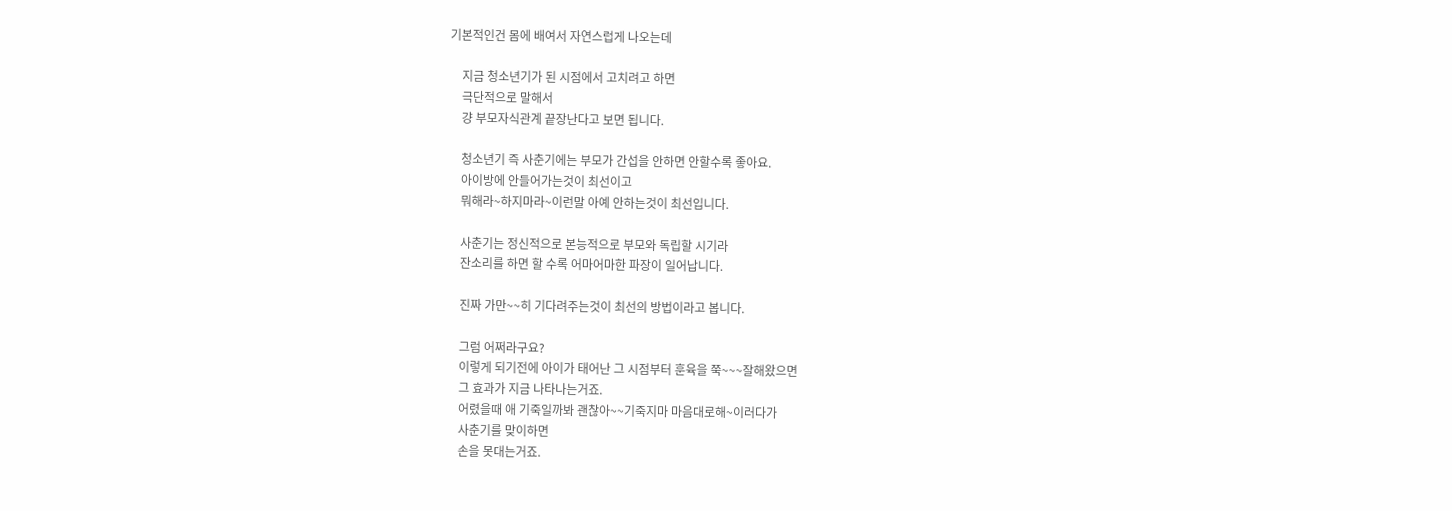기본적인건 몸에 배여서 자연스럽게 나오는데

    지금 청소년기가 된 시점에서 고치려고 하면
    극단적으로 말해서
    걍 부모자식관계 끝장난다고 보면 됩니다.

    청소년기 즉 사춘기에는 부모가 간섭을 안하면 안할수록 좋아요.
    아이방에 안들어가는것이 최선이고
    뭐해라~하지마라~이런말 아예 안하는것이 최선입니다.

    사춘기는 정신적으로 본능적으로 부모와 독립할 시기라
    잔소리를 하면 할 수록 어마어마한 파장이 일어납니다.

    진짜 가만~~히 기다려주는것이 최선의 방법이라고 봅니다.

    그럼 어쩌라구요?
    이렇게 되기전에 아이가 태어난 그 시점부터 훈육을 쭉~~~잘해왔으면
    그 효과가 지금 나타나는거죠.
    어렸을때 애 기죽일까봐 괜찮아~~기죽지마 마음대로해~이러다가
    사춘기를 맞이하면
    손을 못대는거죠.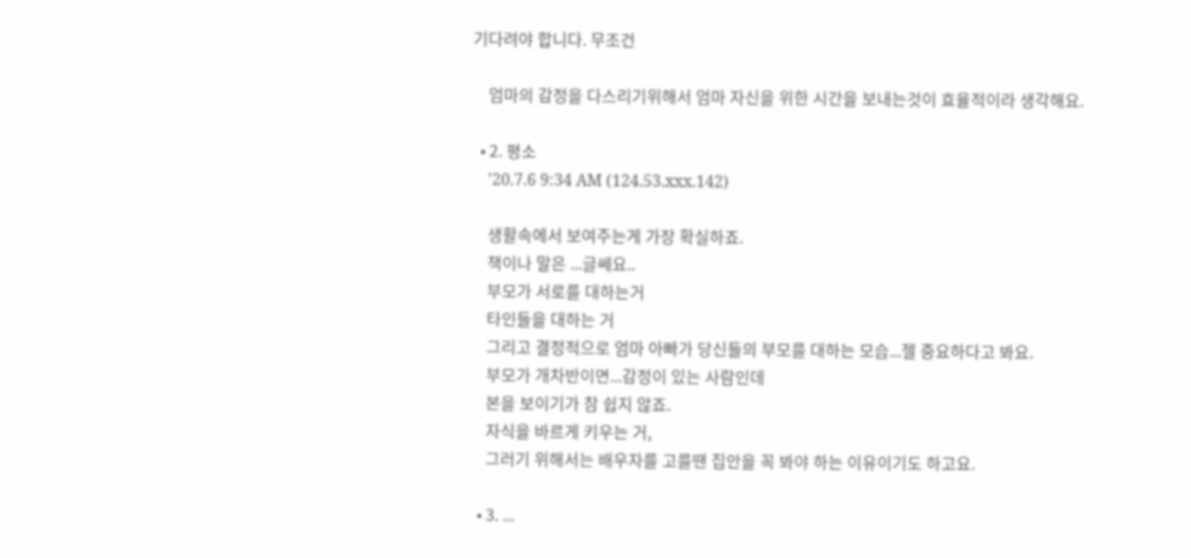기다려야 합니다. 무조건

    엄마의 감정을 다스리기위해서 엄마 자신을 위한 시간을 보내는것이 효율적이라 생각해요.

  • 2. 평소
    '20.7.6 9:34 AM (124.53.xxx.142)

    생활속에서 보여주는게 가장 확실하죠.
    책이나 말은 ...글쎄요..
    부모가 서로를 대하는거
    타인들을 대하는 거
    그리고 결정적으로 엄마 아빠가 당신들의 부모를 대하는 모습...젤 중요하다고 봐요.
    부모가 개차반이면...감정이 있는 사람인데
    본을 보이기가 참 쉽지 않죠.
    자식을 바르게 키우는 거,
    그러기 위해서는 배우자를 고를땐 집안을 꼭 봐야 하는 이유이기도 하고요.

  • 3. ...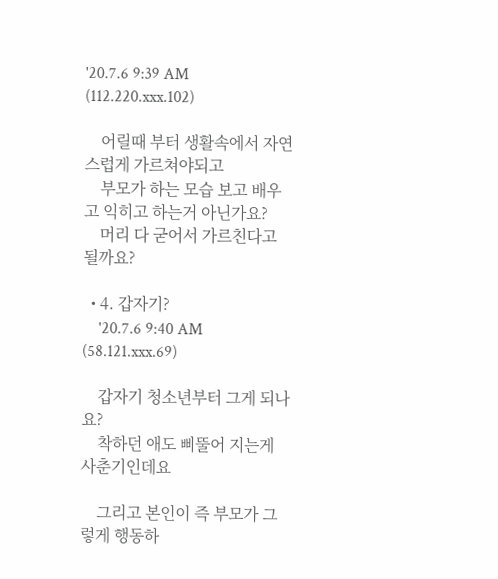'20.7.6 9:39 AM (112.220.xxx.102)

    어릴때 부터 생활속에서 자연스럽게 가르쳐야되고
    부모가 하는 모습 보고 배우고 익히고 하는거 아닌가요?
    머리 다 굳어서 가르친다고 될까요?

  • 4. 갑자기?
    '20.7.6 9:40 AM (58.121.xxx.69)

    갑자기 청소년부터 그게 되나요?
    착하던 애도 삐뚤어 지는게 사춘기인데요

    그리고 본인이 즉 부모가 그렇게 행동하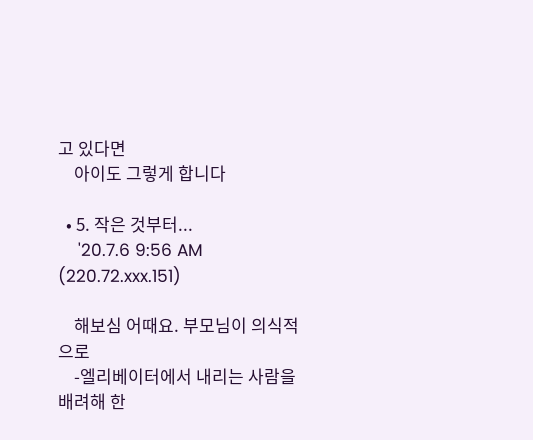고 있다면
    아이도 그렇게 합니다

  • 5. 작은 것부터...
    '20.7.6 9:56 AM (220.72.xxx.151)

    해보심 어때요. 부모님이 의식적으로
    -엘리베이터에서 내리는 사람을 배려해 한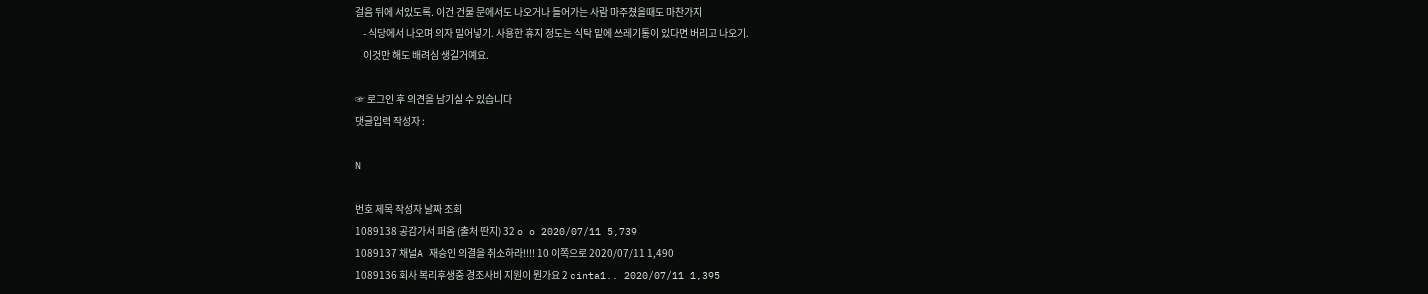걸음 뒤에 서있도록. 이건 건물 문에서도 나오거나 들어가는 사람 마주쳤을때도 마찬가지
    - 식당에서 나오며 의자 밀어넣기. 사용한 휴지 정도는 식탁 밑에 쓰레기통이 있다면 버리고 나오기.
    이것만 해도 배려심 생길거예요.

☞ 로그인 후 의견을 남기실 수 있습니다
댓글입력 작성자 :

N

번호 제목 작성자 날짜 조회
1089138 공감가서 퍼옴 (출처 딴지) 32 o o 2020/07/11 5,739
1089137 채널A 재승인 의결을 취소하라!!!! 10 이쪽으로 2020/07/11 1,490
1089136 회사 복리후생중 경조사비 지원이 뭔가요 2 cinta1.. 2020/07/11 1,395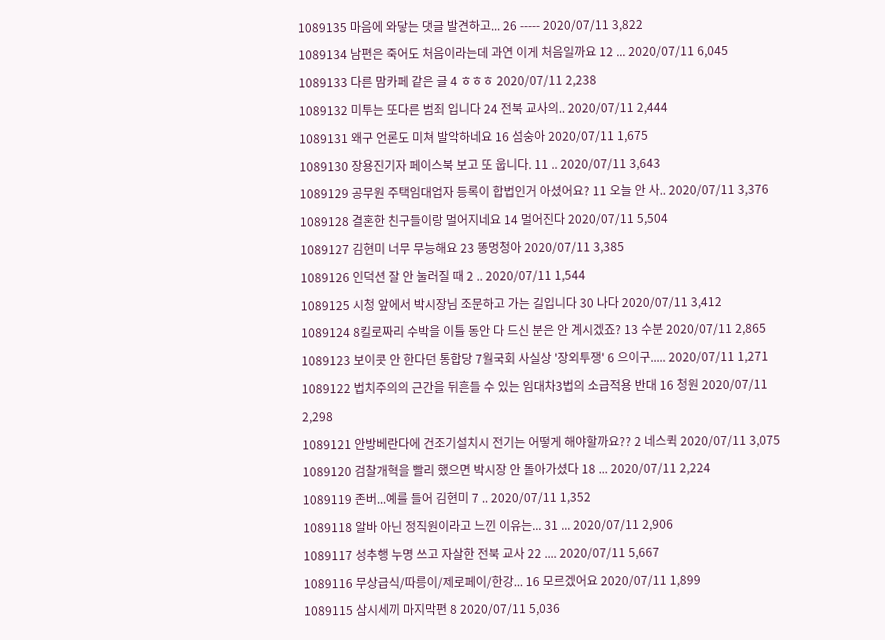1089135 마음에 와닿는 댓글 발견하고... 26 ----- 2020/07/11 3,822
1089134 남편은 죽어도 처음이라는데 과연 이게 처음일까요 12 ... 2020/07/11 6,045
1089133 다른 맘카페 같은 글 4 ㅎㅎㅎ 2020/07/11 2,238
1089132 미투는 또다른 범죄 입니다 24 전북 교사의.. 2020/07/11 2,444
1089131 왜구 언론도 미쳐 발악하네요 16 섬숭아 2020/07/11 1,675
1089130 장용진기자 페이스북 보고 또 웁니다. 11 .. 2020/07/11 3,643
1089129 공무원 주택임대업자 등록이 합법인거 아셨어요? 11 오늘 안 사.. 2020/07/11 3,376
1089128 결혼한 친구들이랑 멀어지네요 14 멀어진다 2020/07/11 5,504
1089127 김현미 너무 무능해요 23 똥멍청아 2020/07/11 3,385
1089126 인덕션 잘 안 눌러질 때 2 .. 2020/07/11 1,544
1089125 시청 앞에서 박시장님 조문하고 가는 길입니다 30 나다 2020/07/11 3,412
1089124 8킬로짜리 수박을 이틀 동안 다 드신 분은 안 계시겠죠? 13 수분 2020/07/11 2,865
1089123 보이콧 안 한다던 통합당 7월국회 사실상 '장외투쟁' 6 으이구..... 2020/07/11 1,271
1089122 법치주의의 근간을 뒤흔들 수 있는 임대차3법의 소급적용 반대 16 청원 2020/07/11 2,298
1089121 안방베란다에 건조기설치시 전기는 어떻게 해야할까요?? 2 네스퀵 2020/07/11 3,075
1089120 검찰개혁을 빨리 했으면 박시장 안 돌아가셨다 18 ... 2020/07/11 2,224
1089119 존버...예를 들어 김현미 7 .. 2020/07/11 1,352
1089118 알바 아닌 정직원이라고 느낀 이유는... 31 ... 2020/07/11 2,906
1089117 성추행 누명 쓰고 자살한 전북 교사 22 .... 2020/07/11 5,667
1089116 무상급식/따릉이/제로페이/한강... 16 모르겠어요 2020/07/11 1,899
1089115 삼시세끼 마지막편 8 2020/07/11 5,036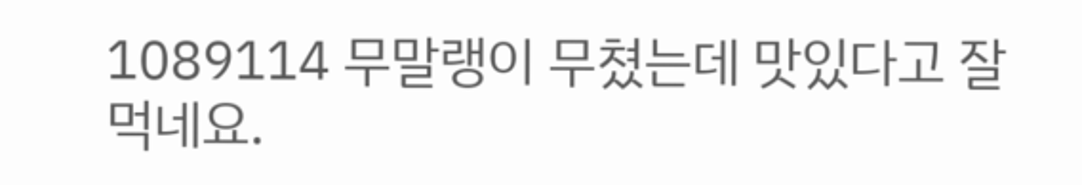1089114 무말랭이 무쳤는데 맛있다고 잘먹네요.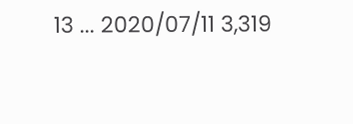13 ... 2020/07/11 3,319